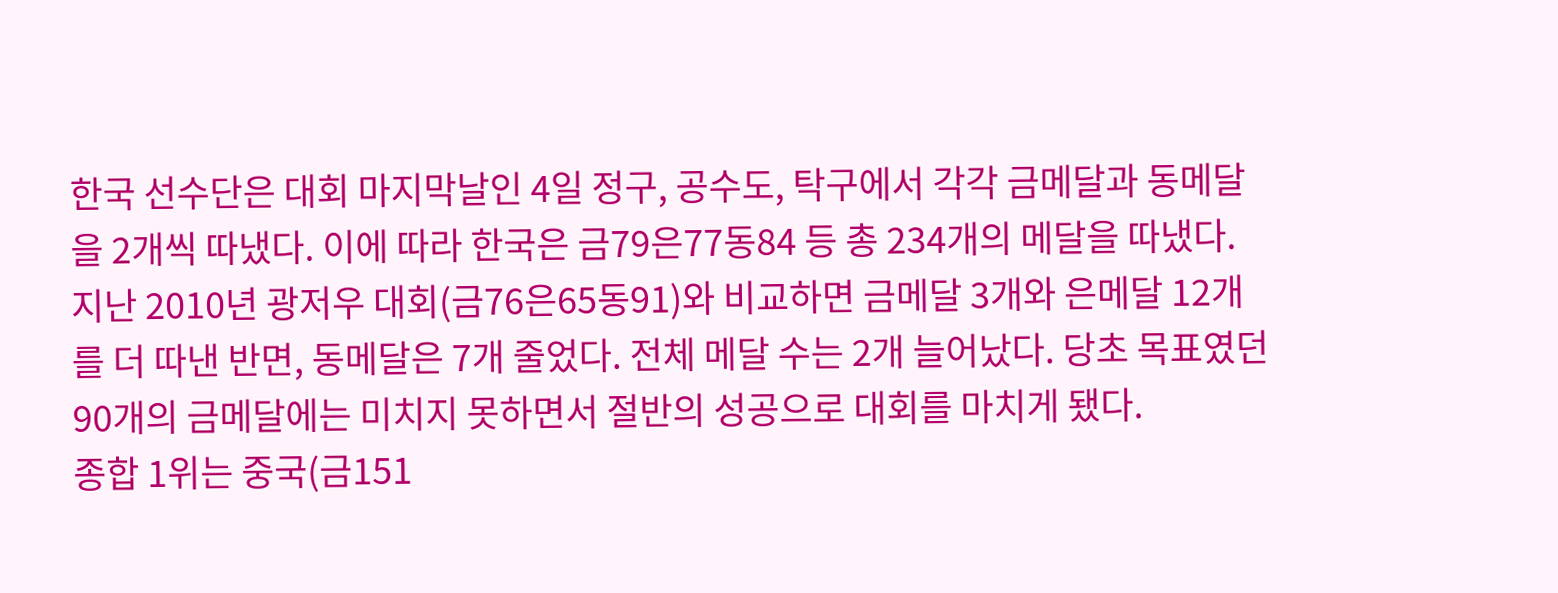한국 선수단은 대회 마지막날인 4일 정구, 공수도, 탁구에서 각각 금메달과 동메달을 2개씩 따냈다. 이에 따라 한국은 금79은77동84 등 총 234개의 메달을 따냈다. 지난 2010년 광저우 대회(금76은65동91)와 비교하면 금메달 3개와 은메달 12개를 더 따낸 반면, 동메달은 7개 줄었다. 전체 메달 수는 2개 늘어났다. 당초 목표였던 90개의 금메달에는 미치지 못하면서 절반의 성공으로 대회를 마치게 됐다.
종합 1위는 중국(금151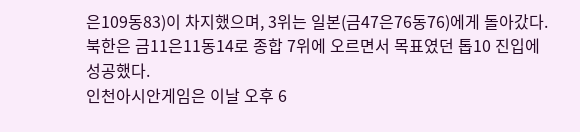은109동83)이 차지했으며, 3위는 일본(금47은76동76)에게 돌아갔다. 북한은 금11은11동14로 종합 7위에 오르면서 목표였던 톱10 진입에 성공했다.
인천아시안게임은 이날 오후 6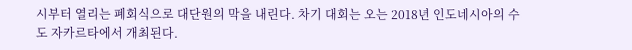시부터 열리는 폐회식으로 대단원의 막을 내린다. 차기 대회는 오는 2018년 인도네시아의 수도 자카르타에서 개최된다.